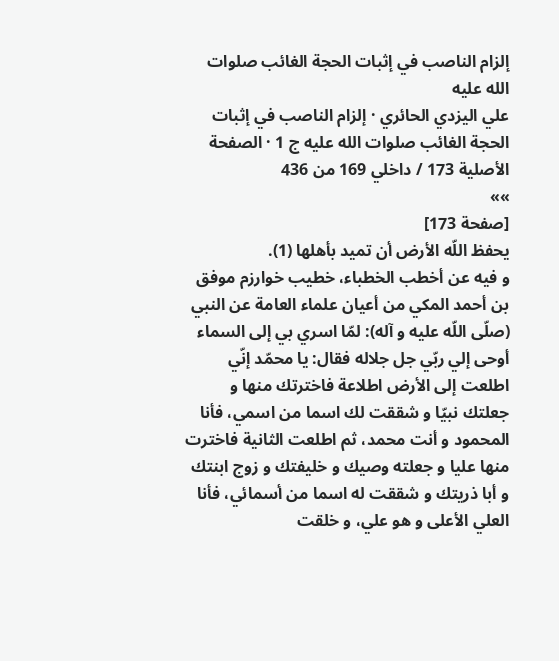إلزام الناصب في إثبات الحجة الغائب صلوات الله عليه
علي اليزدي الحائري · إلزام الناصب في إثبات الحجة الغائب صلوات الله عليه ج 1 · الصفحة الأصلية 173 / داخلي 169 من 436
»»
[صفحة 173]
يحفظ اللّه الأرض أن تميد بأهلها (1).
و فيه عن أخطب الخطباء، خطيب خوارزم موفق بن أحمد المكي من أعيان علماء العامة عن النبي (صلّى اللّه عليه و آله): لمّا اسري بي إلى السماء أوحى إلي ربّي جل جلاله فقال: يا محمّد إنّي اطلعت إلى الأرض اطلاعة فاخترتك منها و جعلتك نبيّا و شققت لك اسما من اسمي، فأنا المحمود و أنت محمد، ثم اطلعت الثانية فاخترت منها عليا و جعلته وصيك و خليفتك و زوج ابنتك و أبا ذريتك و شققت له اسما من أسمائي، فأنا العلي الأعلى و هو علي، و خلقت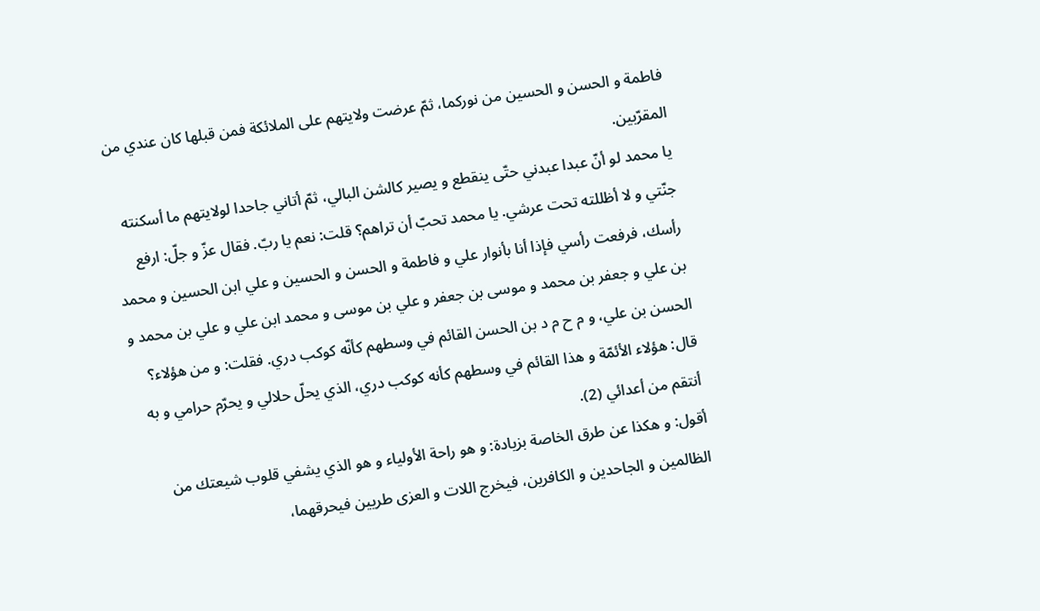فاطمة و الحسن و الحسين من نوركما، ثمّ عرضت ولايتهم على الملائكة فمن قبلها كان عندي من المقرّبين.
يا محمد لو أنّ عبدا عبدني حتّى ينقطع و يصير كالشن البالي، ثمّ أتاني جاحدا لولايتهم ما أسكنته جنّتي و لا أظللته تحت عرشي. يا محمد تحبّ أن تراهم؟ قلت: نعم يا ربّ. فقال عزّ و جلّ: ارفع رأسك، فرفعت رأسي فإذا أنا بأنوار علي و فاطمة و الحسن و الحسين و علي ابن الحسين و محمد بن علي و جعفر بن محمد و موسى بن جعفر و علي بن موسى و محمد ابن علي و علي بن محمد و الحسن بن علي، و م ح م د بن الحسن القائم في وسطهم كأنّه كوكب دري. فقلت: و من هؤلاء؟ قال: هؤلاء الأئمّة و هذا القائم في وسطهم كأنه كوكب دري، الذي يحلّ حلالي و يحرّم حرامي و به أنتقم من أعدائي (2).
أقول: و هكذا عن طرق الخاصة بزيادة: و هو راحة الأولياء و هو الذي يشفي قلوب شيعتك من الظالمين و الجاحدين و الكافرين، فيخرج اللات و العزى طريين فيحرقهما،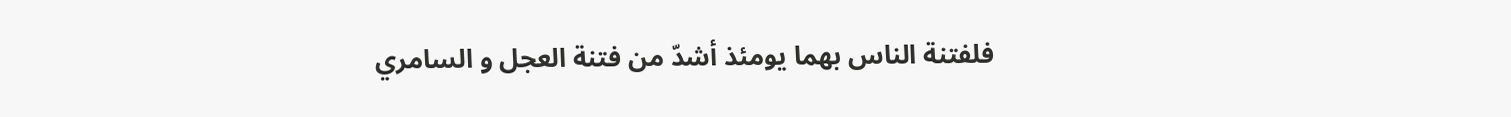فلفتنة الناس بهما يومئذ أشدّ من فتنة العجل و السامري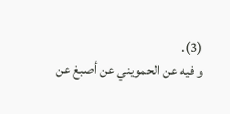(3).
و فيه عن الحمويني عن أصبغ عن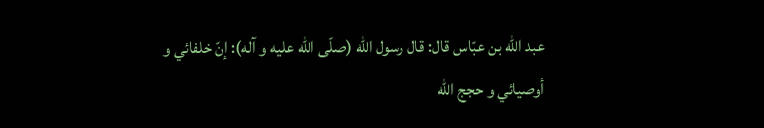عبد اللّه بن عبّاس قال: قال رسول اللّه (صلّى اللّه عليه و آله): إنّ خلفائي و أوصيائي و حجج اللّه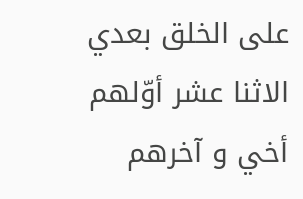على الخلق بعدي الاثنا عشر أوّلهم أخي و آخرهم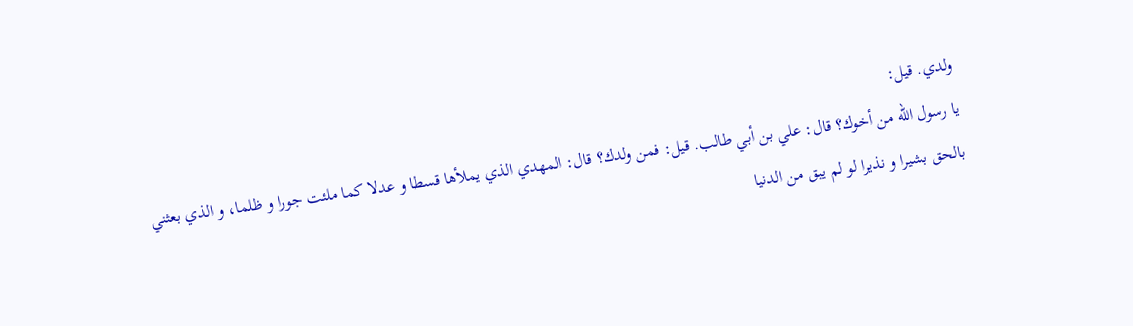ولدي. قيل:
يا رسول اللّه من أخوك؟ قال: علي بن أبي طالب. قيل: فمن ولدك؟ قال: المهدي الذي يملأها قسطا و عدلا كما ملئت جورا و ظلما، و الذي بعثني بالحق بشيرا و نذيرا لو لم يبق من الدنيا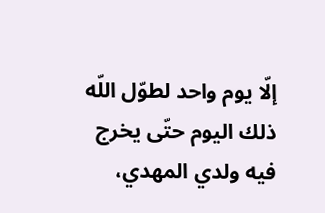إلّا يوم واحد لطوّل اللّه ذلك اليوم حتّى يخرج فيه ولدي المهدي،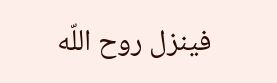فينزل روح اللّه